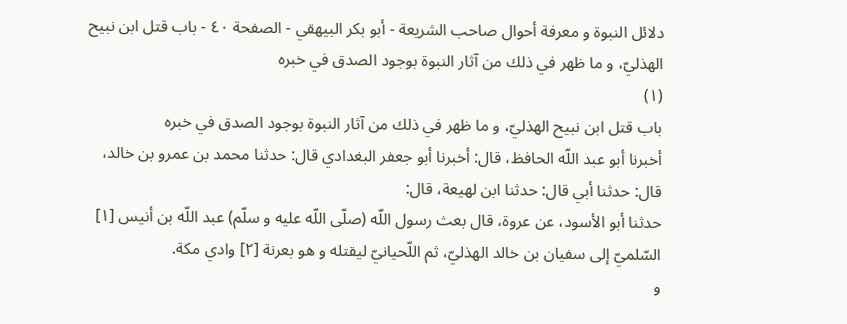دلائل النبوة و معرفة أحوال صاحب الشريعة - أبو بكر البيهقي - الصفحة ٤٠ - باب قتل ابن نبيح الهذليّ، و ما ظهر في ذلك من آثار النبوة بوجود الصدق في خبره
(١)
باب قتل ابن نبيح الهذليّ، و ما ظهر في ذلك من آثار النبوة بوجود الصدق في خبره
أخبرنا أبو عبد اللّه الحافظ، قال: أخبرنا أبو جعفر البغدادي قال: حدثنا محمد بن عمرو بن خالد، قال: حدثنا أبي قال: حدثنا ابن لهيعة، قال:
حدثنا أبو الأسود، عن عروة، قال بعث رسول اللّه (صلّى اللّه عليه و سلّم) عبد اللّه بن أنيس [١] السّلميّ إلى سفيان بن خالد الهذليّ، ثم اللّحيانيّ ليقتله و هو بعرنة [٢] وادي مكة.
و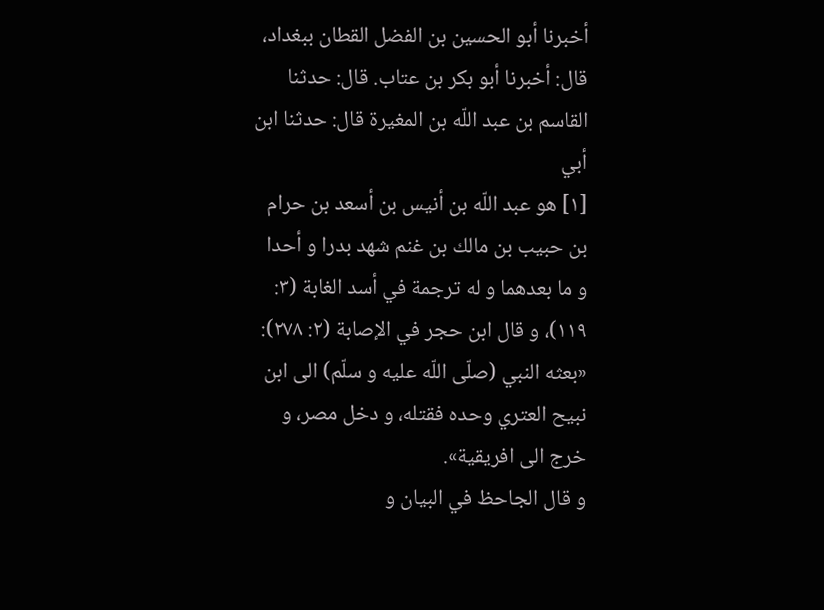أخبرنا أبو الحسين بن الفضل القطان ببغداد، قال: أخبرنا أبو بكر بن عتاب. قال: حدثنا القاسم بن عبد اللّه بن المغيرة قال: حدثنا ابن أبي
[١] هو عبد اللّه بن أنيس بن أسعد بن حرام بن حبيب بن مالك بن غنم شهد بدرا و أحدا و ما بعدهما و له ترجمة في أسد الغابة (٣: ١١٩)، و قال ابن حجر في الإصابة (٢: ٢٧٨): «بعثه النبي (صلّى اللّه عليه و سلّم) الى ابن نبيح العتري وحده فقتله، و دخل مصر، و خرج الى افريقية».
و قال الجاحظ في البيان و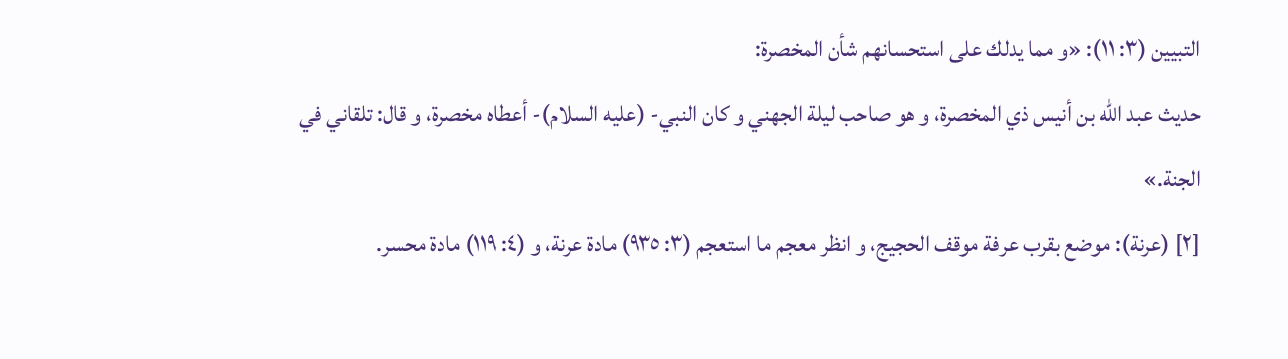التبيين (٣: ١١): «و مما يدلك على استحسانهم شأن المخصرة:
حديث عبد اللّه بن أنيس ذي المخصرة، و هو صاحب ليلة الجهني و كان النبي- (عليه السلام)- أعطاه مخصرة، و قال: تلقاني في الجنة.»
[٢] (عرنة): موضع بقرب عرفة موقف الحجيج، و انظر معجم ما استعجم (٣: ٩٣٥) مادة عرنة، و (٤: ١١٩) مادة محسر.